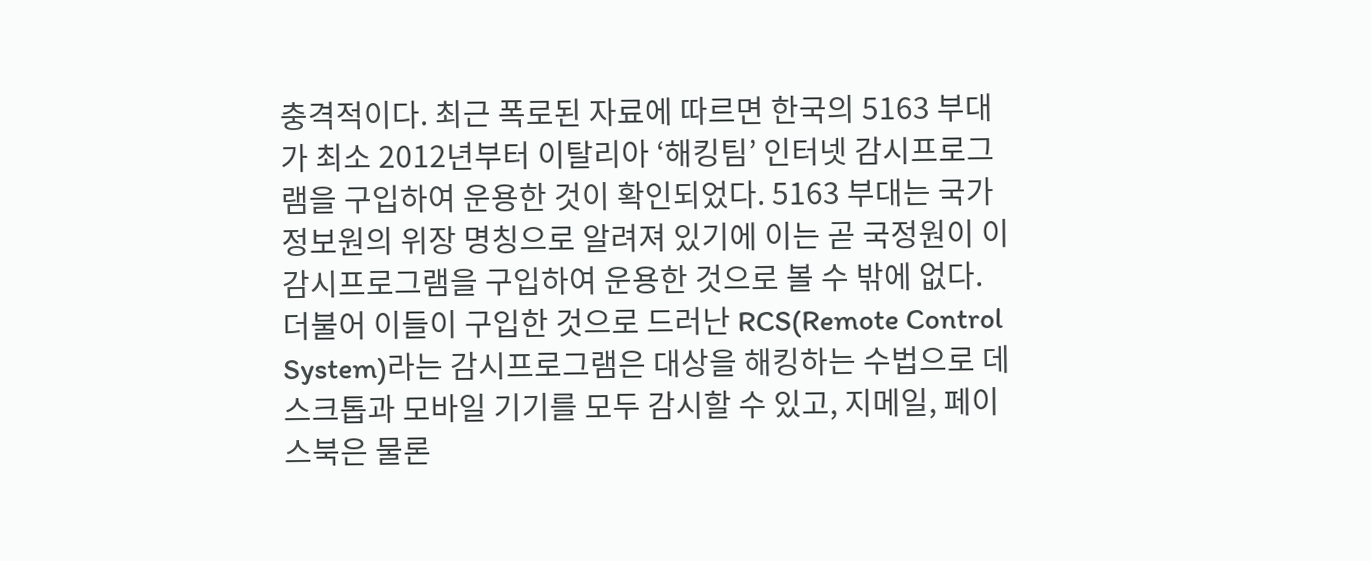충격적이다. 최근 폭로된 자료에 따르면 한국의 5163 부대가 최소 2012년부터 이탈리아 ‘해킹팀’ 인터넷 감시프로그램을 구입하여 운용한 것이 확인되었다. 5163 부대는 국가정보원의 위장 명칭으로 알려져 있기에 이는 곧 국정원이 이 감시프로그램을 구입하여 운용한 것으로 볼 수 밖에 없다. 더불어 이들이 구입한 것으로 드러난 RCS(Remote Control System)라는 감시프로그램은 대상을 해킹하는 수법으로 데스크톱과 모바일 기기를 모두 감시할 수 있고, 지메일, 페이스북은 물론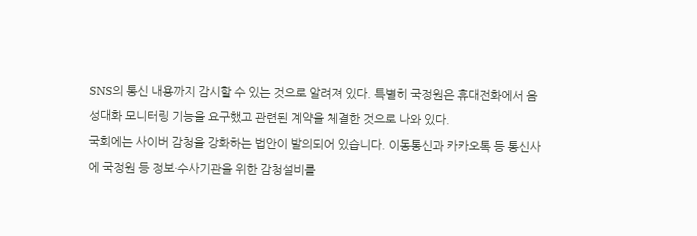SNS의 통신 내용까지 감시할 수 있는 것으로 알려져 있다. 특별히 국정원은 휴대전화에서 음성대화 모니터링 기능을 요구했고 관련된 계약을 체결한 것으로 나와 있다.
국회에는 사이버 감청을 강화하는 법안이 발의되어 있습니다. 이동통신과 카카오톡 등 통신사에 국정원 등 정보·수사기관을 위한 감청설비를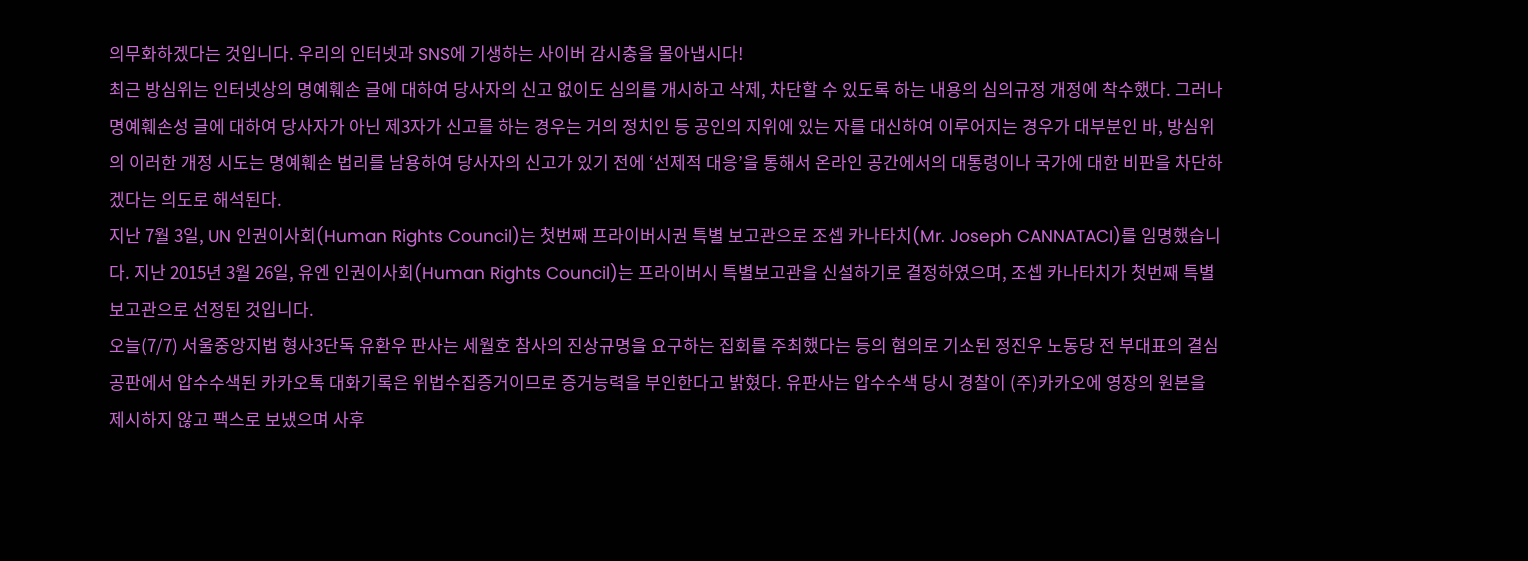의무화하겠다는 것입니다. 우리의 인터넷과 SNS에 기생하는 사이버 감시충을 몰아냅시다!
최근 방심위는 인터넷상의 명예훼손 글에 대하여 당사자의 신고 없이도 심의를 개시하고 삭제, 차단할 수 있도록 하는 내용의 심의규정 개정에 착수했다. 그러나 명예훼손성 글에 대하여 당사자가 아닌 제3자가 신고를 하는 경우는 거의 정치인 등 공인의 지위에 있는 자를 대신하여 이루어지는 경우가 대부분인 바, 방심위의 이러한 개정 시도는 명예훼손 법리를 남용하여 당사자의 신고가 있기 전에 ‘선제적 대응’을 통해서 온라인 공간에서의 대통령이나 국가에 대한 비판을 차단하겠다는 의도로 해석된다.
지난 7월 3일, UN 인권이사회(Human Rights Council)는 첫번째 프라이버시권 특별 보고관으로 조셉 카나타치(Mr. Joseph CANNATACI)를 임명했습니다. 지난 2015년 3월 26일, 유엔 인권이사회(Human Rights Council)는 프라이버시 특별보고관을 신설하기로 결정하였으며, 조셉 카나타치가 첫번째 특별 보고관으로 선정된 것입니다.
오늘(7/7) 서울중앙지법 형사3단독 유환우 판사는 세월호 참사의 진상규명을 요구하는 집회를 주최했다는 등의 혐의로 기소된 정진우 노동당 전 부대표의 결심공판에서 압수수색된 카카오톡 대화기록은 위법수집증거이므로 증거능력을 부인한다고 밝혔다. 유판사는 압수수색 당시 경찰이 (주)카카오에 영장의 원본을 제시하지 않고 팩스로 보냈으며 사후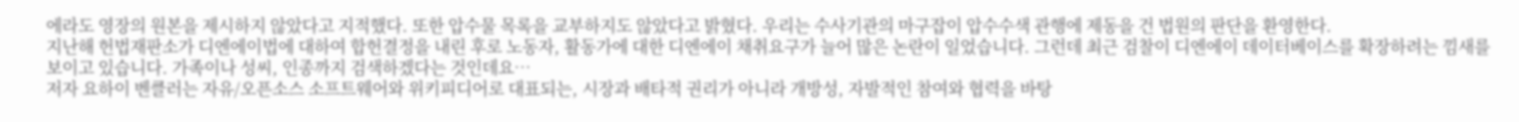에라도 영장의 원본을 제시하지 않았다고 지적했다. 또한 압수물 목록을 교부하지도 않았다고 밝혔다. 우리는 수사기관의 마구잡이 압수수색 관행에 제동을 건 법원의 판단을 환영한다.
지난해 헌법재판소가 디엔에이법에 대하여 합헌결정을 내린 후로 노동자, 활동가에 대한 디엔에이 채취요구가 늘어 많은 논란이 일었습니다. 그런데 최근 검찰이 디엔에이 데이터베이스를 확장하려는 낌새를 보이고 있습니다. 가족이나 성씨, 인종까지 검색하겠다는 것인데요…
저자 요하이 벤클러는 자유/오픈소스 소프트웨어와 위키피디어로 대표되는, 시장과 배타적 권리가 아니라 개방성, 자발적인 참여와 협력을 바탕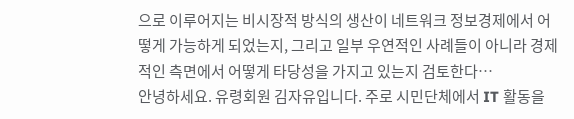으로 이루어지는 비시장적 방식의 생산이 네트워크 정보경제에서 어떻게 가능하게 되었는지, 그리고 일부 우연적인 사례들이 아니라 경제적인 측면에서 어떻게 타당성을 가지고 있는지 검토한다…
안녕하세요. 유령회원 김자유입니다. 주로 시민단체에서 IT 활동을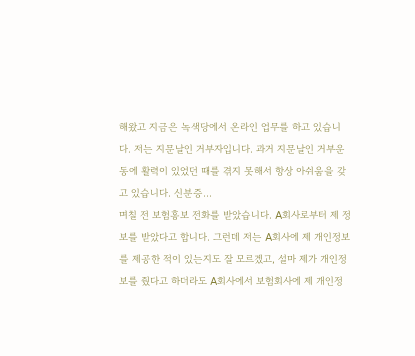해왔고 지금은 녹색당에서 온라인 업무를 하고 있습니다. 저는 지문날인 거부자입니다. 과거 지문날인 거부운동에 활력이 있었던 때를 겪지 못해서 항상 아쉬움을 갖고 있습니다. 신분증…
며칠 전 보험홍보 전화를 받았습니다. A회사로부터 제 정보를 받았다고 합니다. 그런데 저는 A회사에 제 개인정보를 제공한 적이 있는지도 잘 모르겠고, 설마 제가 개인정보를 줬다고 하더라도 A회사에서 보험회사에 제 개인정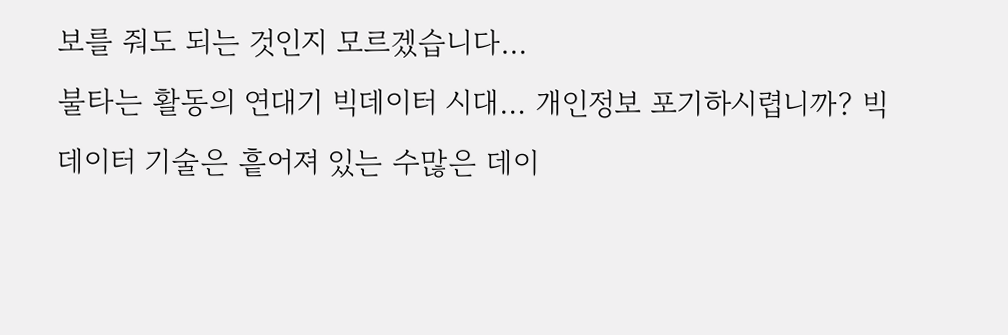보를 줘도 되는 것인지 모르겠습니다…
불타는 활동의 연대기 빅데이터 시대… 개인정보 포기하시렵니까? 빅데이터 기술은 흩어져 있는 수많은 데이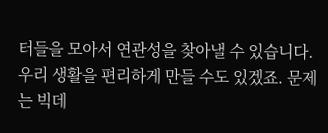터들을 모아서 연관성을 찾아낼 수 있습니다. 우리 생활을 편리하게 만들 수도 있겠죠. 문제는 빅데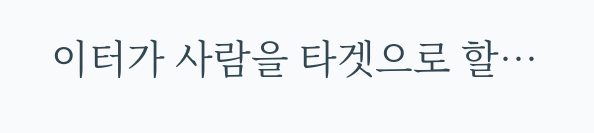이터가 사람을 타겟으로 할…